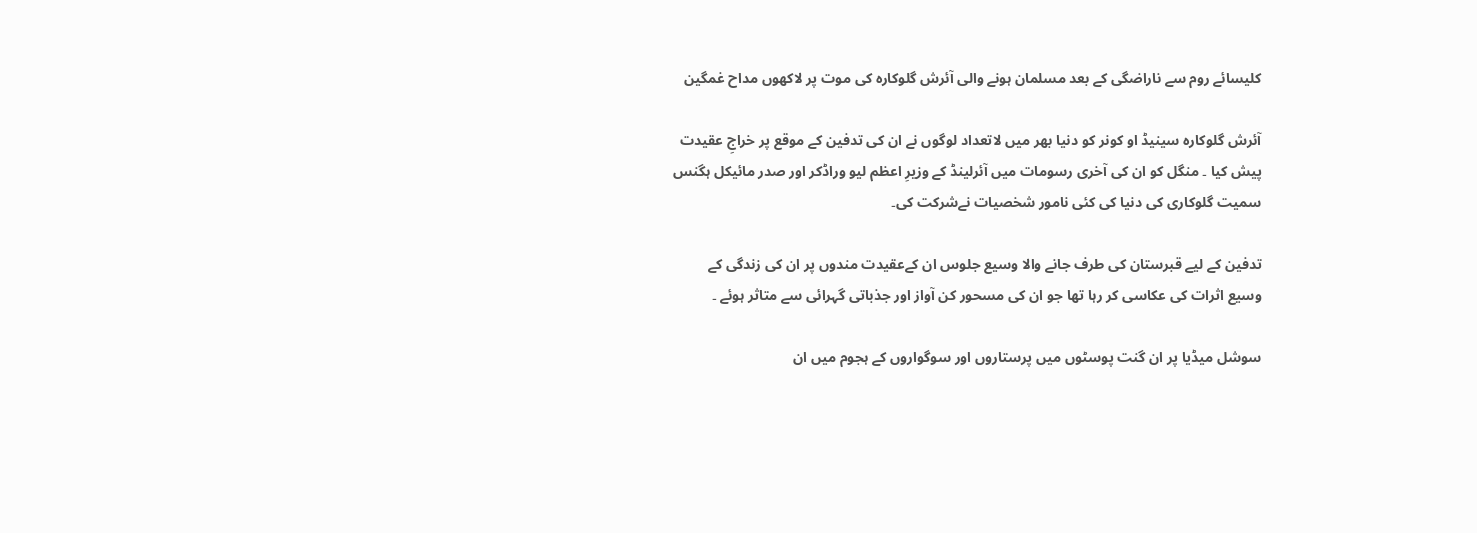کلیسائے روم سے ناراضگی کے بعد مسلمان ہونے والی آئرش گلوکارہ کی موت پر لاکھوں مداح غمگین

آئرش گلوکارہ سینیڈ او کونر کو دنیا بھر میں لاتعداد لوگوں نے ان کی تدفین کے موقع پر خراجِ عقیدت پیش کیا ۔ منگل کو ان کی آخری رسومات میں آئرلینڈ کے وزیرِ اعظم لیو وراڈکر اور صدر مائیکل ہگنس سمیت گلوکاری کی دنیا کی کئی نامور شخصیات نےشرکت کی۔

تدفین کے لیے قبرستان کی طرف جانے والا وسیع جلوس ان کےعقیدت مندوں پر ان کی زندگی کے وسیع اثرات کی عکاسی کر رہا تھا جو ان کی مسحور کن آواز اور جذباتی گہرائی سے متاثر ہوئے ۔

سوشل میڈیا پر ان گنت پوسٹوں میں پرستاروں اور سوگواروں کے ہجوم میں ان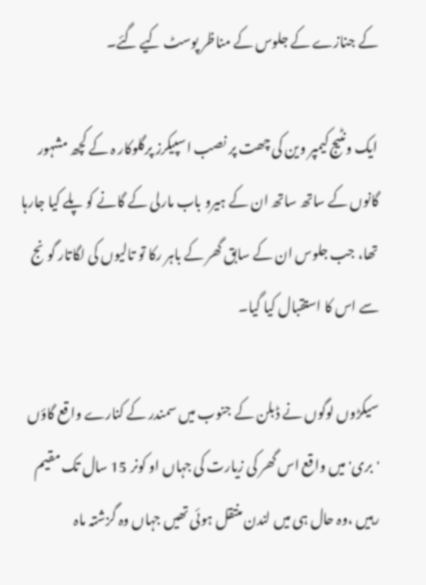کے جنازے کے جلوس کے مناظر پوسٹ کیے گئے۔

ایک ونٹیج کیمپر وین کی چھت پر نصب اسپیکرز پرگلوکار ہ کے کچھ مشہور گانوں کے ساتھ ساتھ ان کے ہیرو باب مارلی کے گانے کو پلے کیا جارہا تھا، جب جلوس ان کے سابق گھر کے باہر رکا تو تالیوں کی لگاتار گونج سے اس کا استقبال کیا گیا۔

سیکڑوں لوگوں نے ڈبلن کے جنوب میں سمندر کے کنارے واقع گاؤں 'بری' میں واقع اس گھر کی زیارت کی جہاں او کونر 15 سال تک مقیم رہیں ،وہ حال ہی میں لندن منتقل ہوئی تھیں جہاں وہ گزشتہ ماہ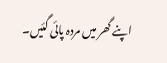اپنے گھر میں مردہ پائی گئیں۔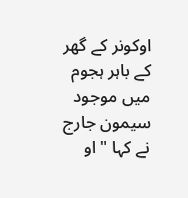اوکونر کے گھر کے باہر ہجوم میں موجود سیمون جارج نے کہا "او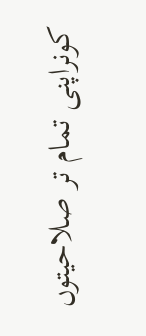کونراپنی تمام تر صلاحیتوں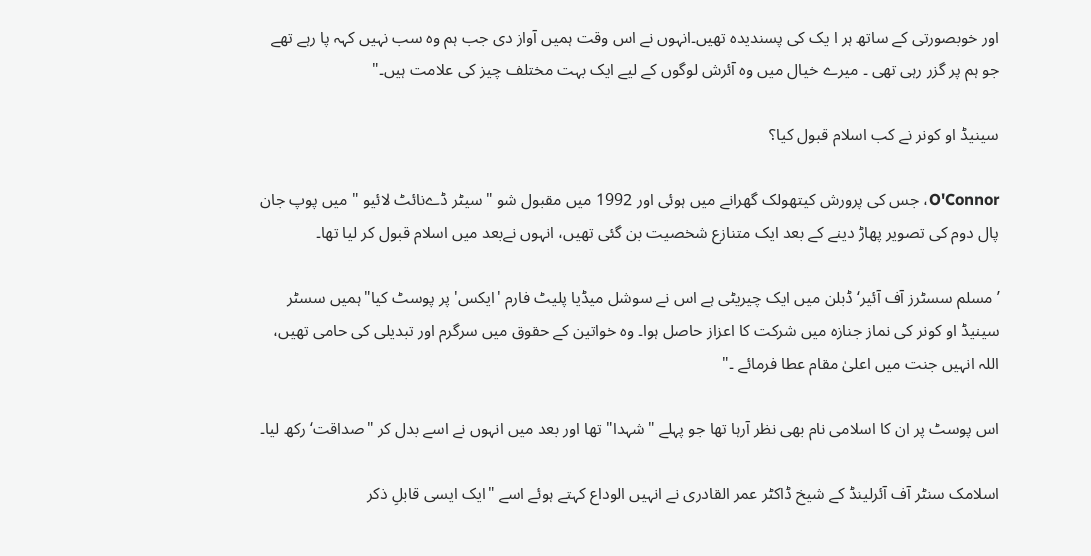اور خوبصورتی کے ساتھ ہر ا یک کی پسندیدہ تھیں۔انہوں نے اس وقت ہمیں آواز دی جب ہم وہ سب نہیں کہہ پا رہے تھے جو ہم پر گزر رہی تھی ۔ میرے خیال میں وہ آئرش لوگوں کے لیے ایک بہت مختلف چیز کی علامت ہیں۔"

سینیڈ او کونر نے کب اسلام قبول کیا؟

O'Connor، جس کی پرورش کیتھولک گھرانے میں ہوئی اور 1992 میں مقبول شو "سیٹر ڈےنائٹ لائیو " میں پوپ جان پال دوم کی تصویر پھاڑ دینے کے بعد ایک متنازع شخصیت بن گئی تھیں، انہوں نےبعد میں اسلام قبول کر لیا تھا۔

’مسلم سسٹرز آف آئیر‘ ڈبلن میں ایک چیریٹی ہے اس نے سوشل میڈیا پلیٹ فارم 'ایکس' پر پوسٹ کیا"ہمیں سسٹر سینیڈ او کونر کی نماز جنازہ میں شرکت کا اعزاز حاصل ہوا۔ وہ خواتین کے حقوق میں سرگرم اور تبدیلی کی حامی تھیں، اللہ انہیں جنت میں اعلیٰ مقام عطا فرمائے ۔"

اس پوسٹ پر ان کا اسلامی نام بھی نظر آرہا تھا جو پہلے "شہدا" تھا اور بعد میں انہوں نے اسے بدل کر "صداقت‘ رکھ لیا۔

اسلامک سنٹر آف آئرلینڈ کے شیخ ڈاکٹر عمر القادری نے انہیں الوداع کہتے ہوئے اسے "ایک ایسی قابلِ ذکر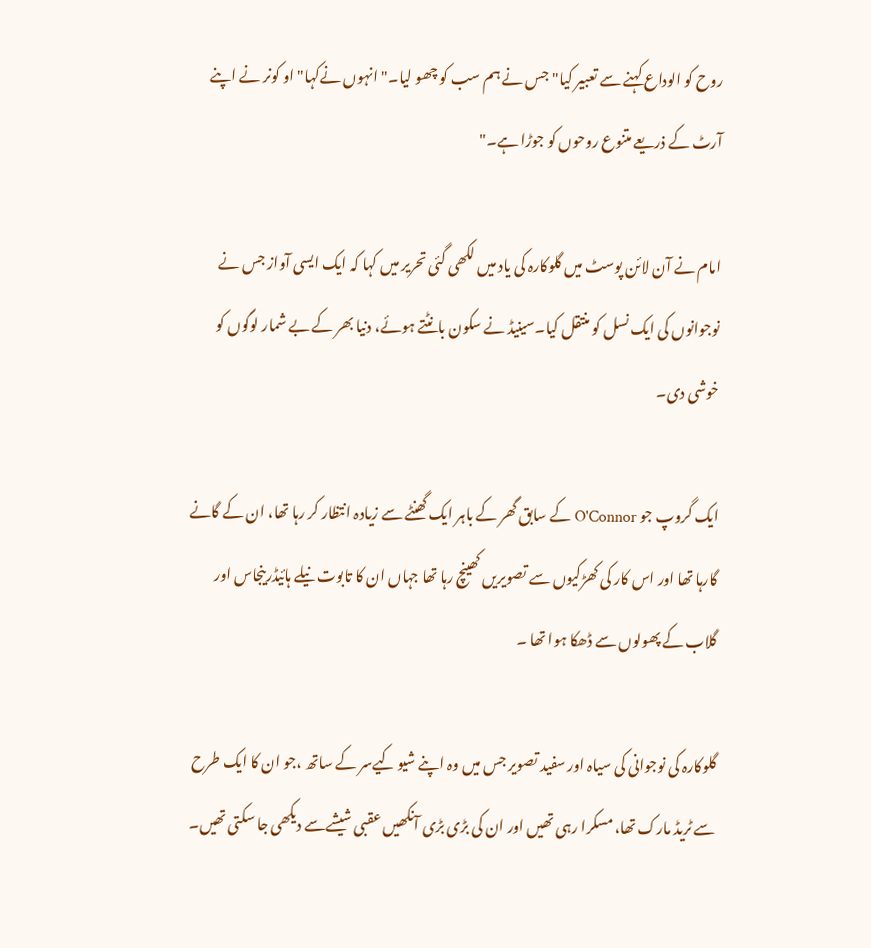روح کو الوداع کہنے سے تعبیر کیا" جس نے ہم سب کو چھو لیا۔" انہوں نےکہا" او کونر نے اپنے آرٹ کے ذریعے متنوع روحوں کو جوڑا ہے۔"

امام نے آن لائن پوسٹ میں گلوکارہ کی یاد میں لکھی گئی تحریر میں کہا کہ ایک ایسی آواز جس نے نوجوانوں کی ایک نسل کو منتقل کیا۔سینیڈ نے سکون بانٹتے ہوئے، دنیا بھر کے بے شمار لوگوں کو خوشی دی۔

ایک گروپ جو O'Connor کے سابق گھر کے باہر ایک گھنٹے سے زیادہ انتظار کر رہا تھا، ان کے گانے گارہا تھا اور اس کار کی کھڑکیوں سے تصویریں کھینچ رہا تھا جہاں ان کا تابوت نیلے ہائیڈرینجاس اور گلاب کے پھولوں سے ڈھکا ہوا تھا ۔

گلوکارہ کی نوجوانی کی سیاہ اور سفید تصویر جس میں وہ اپنے شیو کیےسر کے ساتھ ،جو ان کا ایک طرح سے ٹریڈ مارک تھا، مسکرا رہی تھیں اور ان کی بڑی بڑی آنکھیں عقبی شیشےسے دیکھی جا سکتی تھیں۔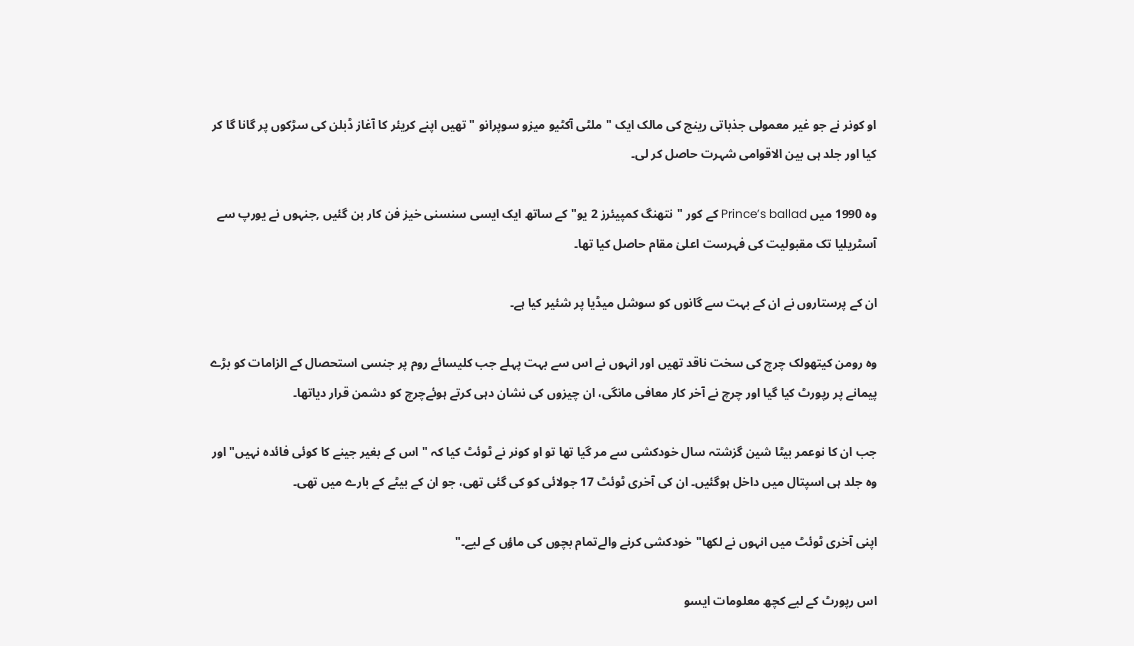او کونر نے جو غیر معمولی جذباتی رینج کی مالک ایک "ملٹی آکٹیو میزو سوپرانو " تھیں اپنے کریئر کا آغاز ڈبلن کی سڑکوں پر گانا گا کر کیا اور جلد ہی بین الاقوامی شہرت حاصل کر لی۔

وہ 1990 میں Prince’s ballad کے کور "نتھنگ کمپیئرز 2 یو" کے ساتھ ایک ایسی سنسنی خیز فن کار بن گئیں ,جنہوں نے یورپ سے آسٹریلیا تک مقبولیت کی فہرست اعلیٰ مقام حاصل کیا تھا۔

ان کے پرستاروں نے ان کے بہت سے گانوں کو سوشل میڈیا پر شئیر کیا ہے۔

وہ رومن کیتھولک چرچ کی سخت ناقد تھیں اور انہوں نے اس سے بہت پہلے جب کلیسائے روم پر جنسی استحصال کے الزامات کو بڑے پیمانے پر رپورٹ کیا گیا اور چرچ نے آخر کار معافی مانگی، ان چیزوں کی نشان دہی کرتے ہوئےچرچ کو دشمن قرار دیاتھا۔

جب ان کا نوعمر بیٹا شین گزشتہ سال خودکشی سے مر گیا تھا تو او کونر نے ٹوئٹ کیا کہ "اس کے بغیر جینے کا کوئی فائدہ نہیں" اور وہ جلد ہی اسپتال میں داخل ہوگئیں۔ ان کی آخری ٹوئٹ 17 جولائی کو کی گئی تھی، جو ان کے بیٹے کے بارے میں تھی۔

اپنی آخری ٹوئٹ میں انہوں نے لکھا"خودکشی کرنے والےتمام بچوں کی ماؤں کے لیے۔"

اس رپورٹ کے لیے کچھ معلومات ایسو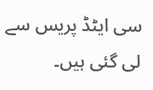سی ایٹڈ پریس سے لی گئی ہیں۔